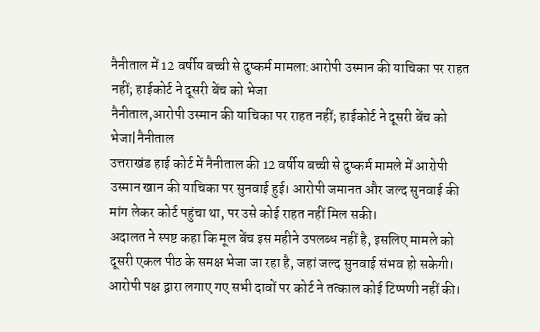नैनीताल में 12 वर्षीय बच्ची से दुष्कर्म मामला:आरोपी उस्मान की याचिका पर राहत नहीं; हाईकोर्ट ने दूसरी बेंच को भेजा
नैनीताल,आरोपी उस्मान की याचिका पर राहत नहीं; हाईकोर्ट ने दूसरी बेंच को भेजा|नैनीताल
उत्तराखंड हाई कोर्ट में नैनीताल की 12 वर्षीय बच्ची से दुष्कर्म मामले में आरोपी उस्मान खान की याचिका पर सुनवाई हुई। आरोपी जमानत और जल्द सुनवाई की मांग लेकर कोर्ट पहुंचा था, पर उसे कोई राहत नहीं मिल सकी।
अदालत ने स्पष्ट कहा कि मूल बेंच इस महीने उपलब्ध नहीं है, इसलिए मामले को दूसरी एकल पीठ के समक्ष भेजा जा रहा है, जहां जल्द सुनवाई संभव हो सकेगी। आरोपी पक्ष द्वारा लगाए गए सभी दावों पर कोर्ट ने तत्काल कोई टिप्पणी नहीं की।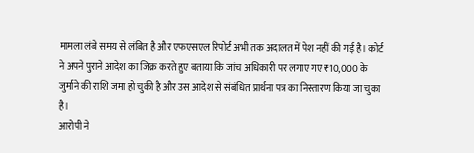मामला लंबे समय से लंबित है और एफएसएल रिपोर्ट अभी तक अदालत में पेश नहीं की गई है। कोर्ट ने अपने पुराने आदेश का जिक्र करते हुए बताया कि जांच अधिकारी पर लगाए गए ₹10,000 के जुर्माने की राशि जमा हो चुकी है और उस आदेश से संबंधित प्रार्थना पत्र का निस्तारण किया जा चुका है।
आरोपी ने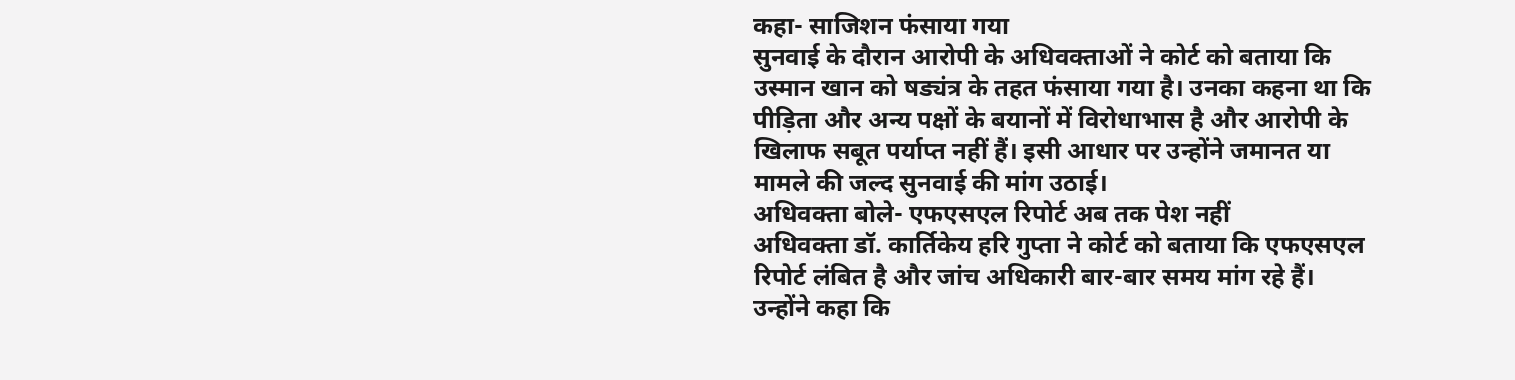कहा- साजिशन फंसाया गया
सुनवाई के दौरान आरोपी के अधिवक्ताओं ने कोर्ट को बताया कि उस्मान खान को षड्यंत्र के तहत फंसाया गया है। उनका कहना था कि पीड़िता और अन्य पक्षों के बयानों में विरोधाभास है और आरोपी के खिलाफ सबूत पर्याप्त नहीं हैं। इसी आधार पर उन्होंने जमानत या मामले की जल्द सुनवाई की मांग उठाई।
अधिवक्ता बोले- एफएसएल रिपोर्ट अब तक पेश नहीं
अधिवक्ता डॉ. कार्तिकेय हरि गुप्ता ने कोर्ट को बताया कि एफएसएल रिपोर्ट लंबित है और जांच अधिकारी बार-बार समय मांग रहे हैं। उन्होंने कहा कि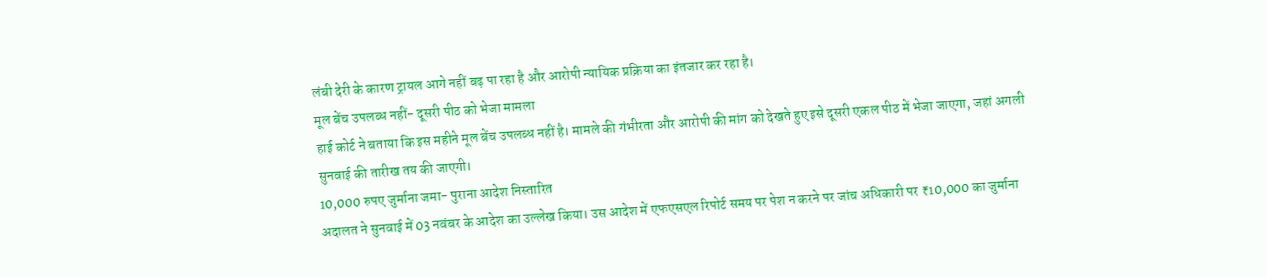लंबी देरी के कारण ट्रायल आगे नहीं बढ़ पा रहा है और आरोपी न्यायिक प्रक्रिया का इंतजार कर रहा है।
मूल बेंच उपलब्ध नहीं- दूसरी पीठ को भेजा मामला
हाई कोर्ट ने बताया कि इस महीने मूल बेंच उपलब्ध नहीं है। मामले की गंभीरता और आरोपी की मांग को देखते हुए इसे दूसरी एकल पीठ में भेजा जाएगा, जहां अगली सुनवाई की तारीख तय की जाएगी।
10,000 रुपए जुर्माना जमा- पुराना आदेश निस्तारित
अदालत ने सुनवाई में 03 नवंबर के आदेश का उल्लेख किया। उस आदेश में एफएसएल रिपोर्ट समय पर पेश न करने पर जांच अधिकारी पर ₹10,000 का जुर्माना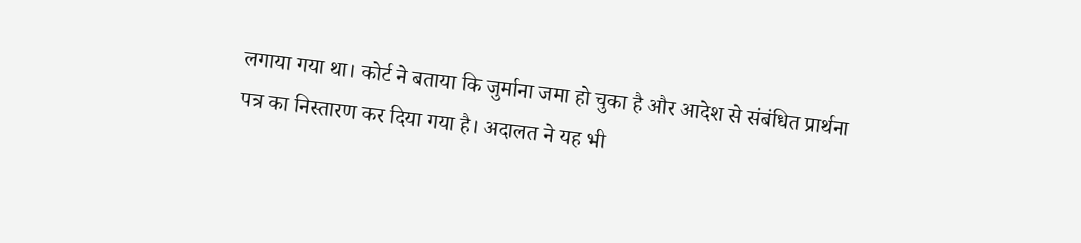लगाया गया था। कोर्ट ने बताया कि जुर्माना जमा हो चुका है और आदेश से संबंधित प्रार्थना पत्र का निस्तारण कर दिया गया है। अदालत ने यह भी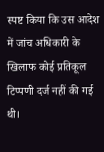स्पष्ट किया कि उस आदेश में जांच अधिकारी के खिलाफ कोई प्रतिकूल टिप्पणी दर्ज नहीं की गई थी।